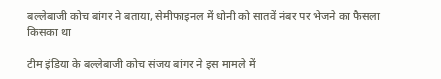बल्लेबाजी कोच बांगर ने बताया, सेमीफाइनल में धोनी को सातवें नंबर पर भेजने का फैसला किसका था

टीम इंडिया के बल्लेबाजी कोच संजय बांगर ने इस मामले में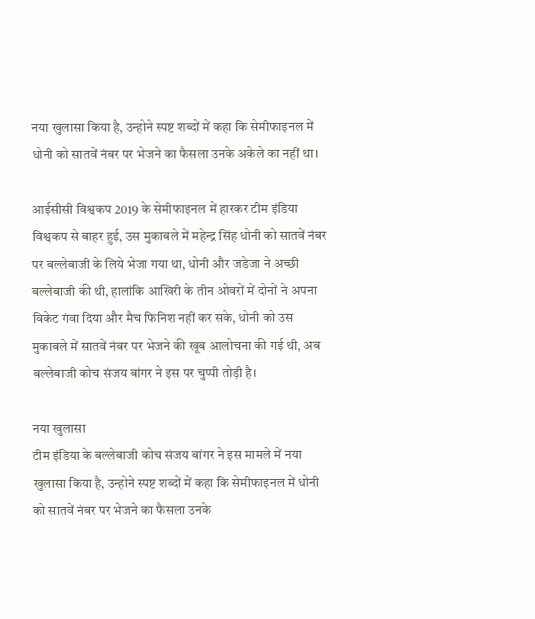नया खुलासा किया है, उन्होने स्पष्ट शब्दों में कहा कि सेमीफाइनल में धोनी को सातवें नंबर पर भेजने का फैसला उनके अकेले का नहीं था।

आईसीसी विश्वकप 2019 के सेमीफाइनल में हारकर टीम इंडिया विश्वकप से बाहर हुई, उस मुकाबले में महेन्द्र सिंह धोनी को सातवें नंबर पर बल्लेबाजी के लिये भेजा गया था, धोनी और जडेजा ने अच्छी बल्लेबाजी की थी, हालांकि आखिरी के तीन ओवरों में दोनों ने अपना विकेट गंवा दिया और मैच फिनिश नहीं कर सके, धोनी को उस मुकाबले में सातवें नंबर पर भेजने की खूब आलोचना की गई थी, अब बल्लेबाजी कोच संजय बांगर ने इस पर चुप्पी तोड़ी है।

नया खुलासा
टीम इंडिया के बल्लेबाजी कोच संजय बांगर ने इस मामले में नया खुलासा किया है, उन्होने स्पष्ट शब्दों में कहा कि सेमीफाइनल में धोनी को सातवें नंबर पर भेजने का फैसला उनके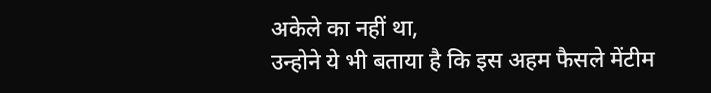अकेले का नहीं था,
उन्होने ये भी बताया है कि इस अहम फैसले मेंटीम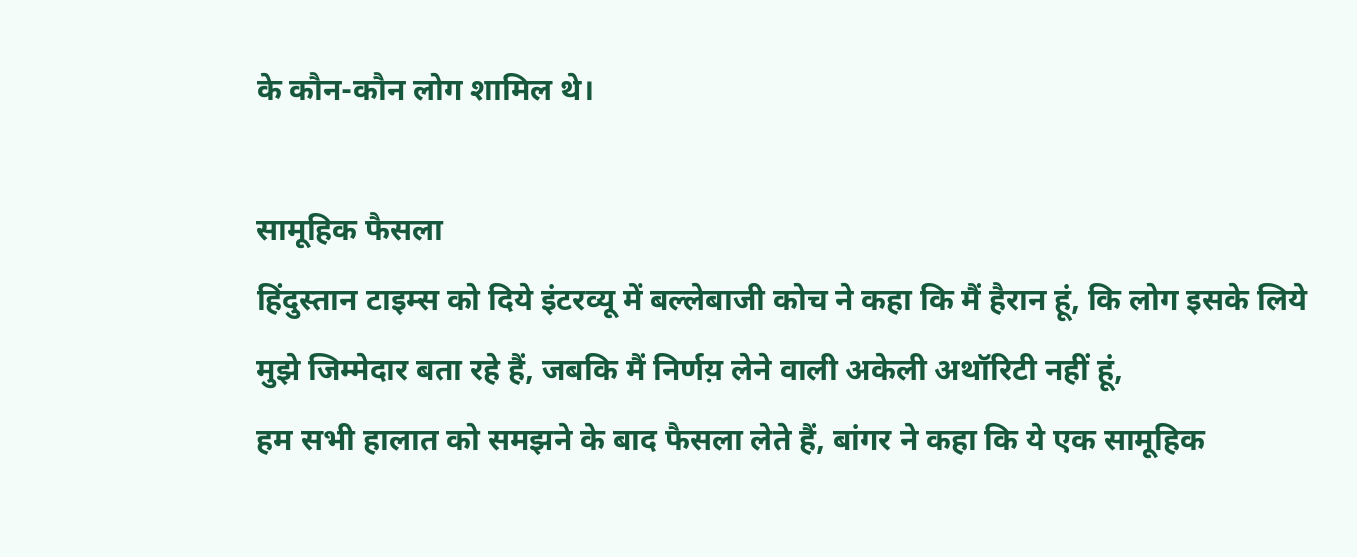के कौन-कौन लोग शामिल थे।

सामूहिक फैसला
हिंदुस्तान टाइम्स को दिये इंटरव्यू में बल्लेबाजी कोच ने कहा कि मैं हैरान हूं, कि लोग इसके लिये मुझे जिम्मेदार बता रहे हैं, जबकि मैं निर्णय़ लेने वाली अकेली अथॉरिटी नहीं हूं,
हम सभी हालात को समझने के बाद फैसला लेते हैं, बांगर ने कहा कि ये एक सामूहिक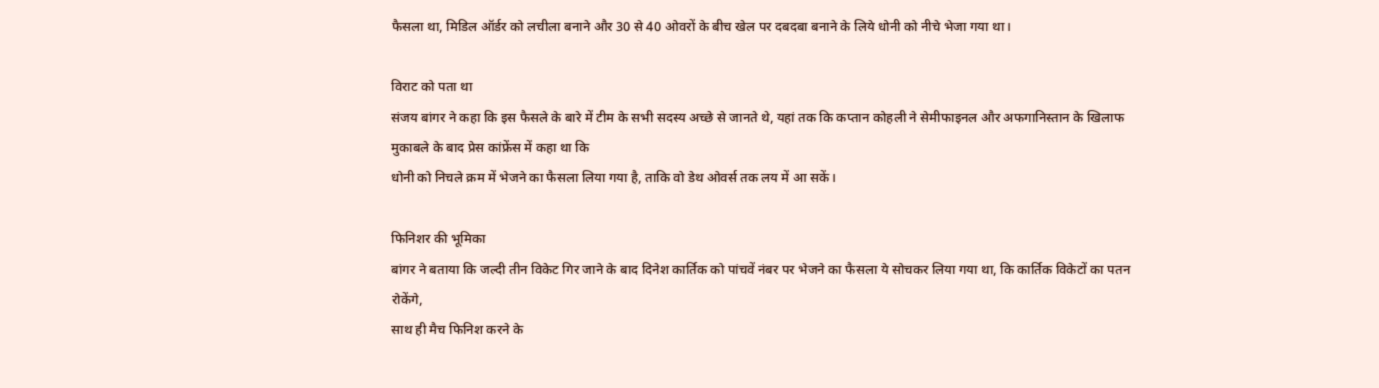फैसला था, मिडिल ऑर्डर को लचीला बनाने और 30 से 40 ओवरों के बीच खेल पर दबदबा बनाने के लिये धोनी को नीचे भेजा गया था।

विराट को पता था
संजय बांगर ने कहा कि इस फैसले के बारे में टीम के सभी सदस्य अच्छे से जानते थे, यहां तक कि कप्तान कोहली ने सेमीफाइनल और अफगानिस्तान के खिलाफ मुकाबले के बाद प्रेस कांफ्रेंस में कहा था कि
धोनी को निचले क्रम में भेजने का फैसला लिया गया है, ताकि वो डेथ ओवर्स तक लय में आ सकें।

फिनिशर की भूमिका
बांगर ने बताया कि जल्दी तीन विकेट गिर जाने के बाद दिनेश कार्तिक को पांचवें नंबर पर भेजने का फैसला ये सोचकर लिया गया था, कि कार्तिक विकेटों का पतन रोकेंगे,
साथ ही मैच फिनिश करने के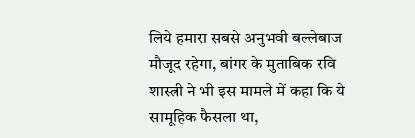लिये हमारा सबसे अनुभवी बल्लेबाज मौजूद रहेगा, बांगर के मुताबिक रवि शास्त्री ने भी इस मामले में कहा कि ये सामूहिक फैसला था,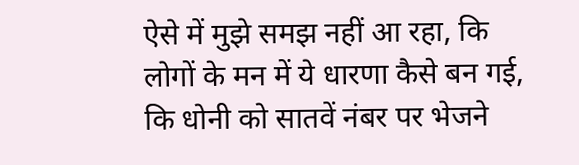ऐसे में मुझे समझ नहीं आ रहा, कि लोगों के मन में ये धारणा कैसे बन गई, कि धोनी को सातवें नंबर पर भेजने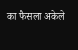का फैसला अकेले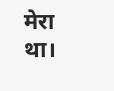मेरा था।